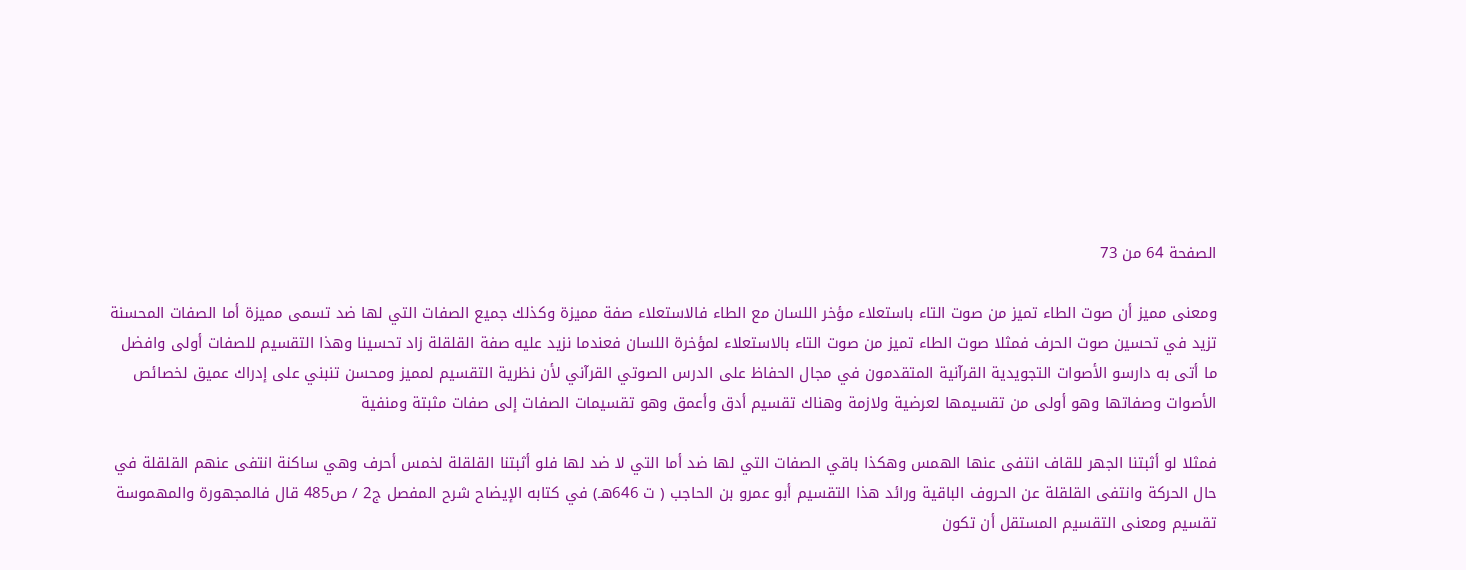الصفحة 64 من 73

ومعنى مميز أن صوت الطاء تميز من صوت التاء باستعلاء مؤخر اللسان مع الطاء فالاستعلاء صفة مميزة وكذلك جميع الصفات التي لها ضد تسمى مميزة أما الصفات المحسنة تزيد في تحسين صوت الحرف فمثلا صوت الطاء تميز من صوت التاء بالاستعلاء لمؤخرة اللسان فعندما نزيد عليه صفة القلقلة زاد تحسينا وهذا التقسيم للصفات أولى وافضل ما أتى به دارسو الأصوات التجويدية القرآنية المتقدمون في مجال الحفاظ على الدرس الصوتي القرآني لأن نظرية التقسيم لمميز ومحسن تنبني على إدراك عميق لخصائص الأصوات وصفاتها وهو أولى من تقسيمها لعرضية ولازمة وهناك تقسيم أدق وأعمق وهو تقسيمات الصفات إلى صفات مثبتة ومنفية

فمثلا لو أثبتنا الجهر للقاف انتفى عنها الهمس وهكذا باقي الصفات التي لها ضد أما التي لا ضد لها فلو أثبتنا القلقلة لخمس أحرف وهي ساكنة انتفى عنهم القلقلة في حال الحركة وانتفى القلقلة عن الحروف الباقية ورائد هذا التقسيم أبو عمرو بن الحاجب ( ت 646هـ) في كتابه الإيضاح شرح المفصل ج2 / ص485 قال فالمجهورة والمهموسة تقسيم ومعنى التقسيم المستقل أن تكون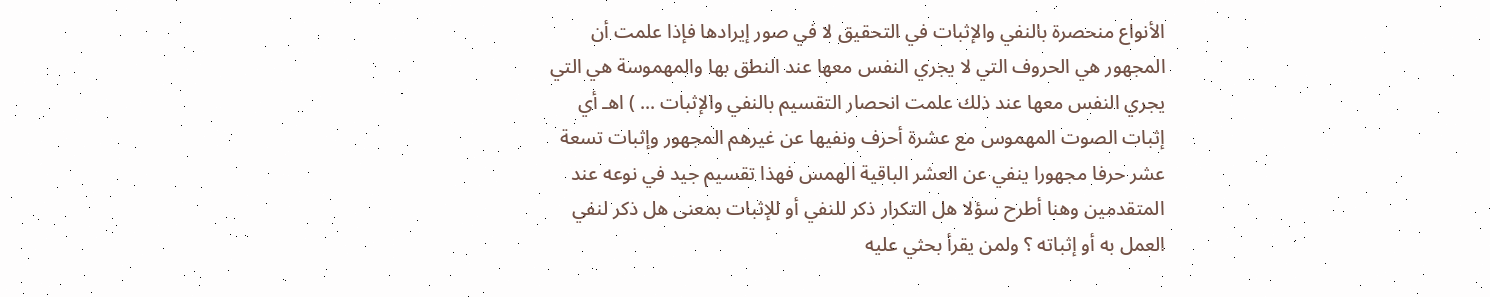الأنواع منحصرة بالنفي والإثبات في التحقيق لا في صور إيرادها فإذا علمت أن المجهور هي الحروف التي لا يجري النفس معها عند النطق بها والمهموسة هي التي يجري النفس معها عند ذلك علمت انحصار التقسيم بالنفي والإثبات ... ) اهـ أي إثبات الصوت المهموس مع عشرة أحرف ونفيها عن غيرهم المجهور وإثبات تسعة عشر حرفا مجهورا ينفي عن العشر الباقية الهمس فهذا تقسيم جيد في نوعه عند المتقدمين وهنا أطرح سؤلا هل التكرار ذكر للنفي أو للإثبات بمعنى هل ذكر لنفي العمل به أو إثباته ؟ ولمن يقرأ بحثي عليه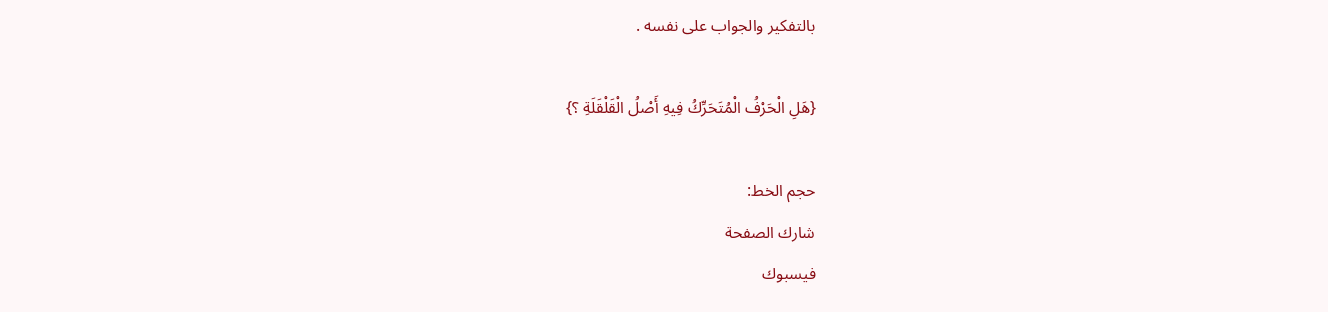بالتفكير والجواب على نفسه .

{هَلِ الْحَرْفُ الْمُتَحَرِّكُ فِيهِ أَصْلُ الْقَلْقَلَةِ ؟}

حجم الخط:
شارك الصفحة
فيسبوك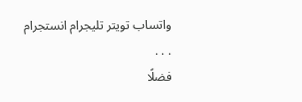واتساب تويتر تليجرام انستجرام
. . .
فضلًا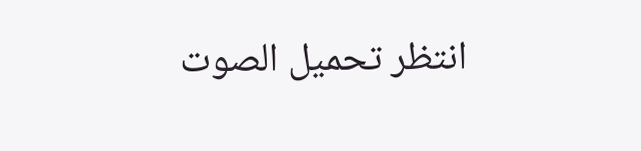انتظر تحميل الصوت